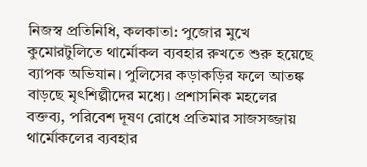নিজস্ব প্রতিনিধি, কলকাতা: পুজোর মুখে কুমোরটুলিতে থার্মোকল ব্যবহার রুখতে শুরু হয়েছে ব্যাপক অভিযান। পুলিসের কড়াকড়ির ফলে আতঙ্ক বাড়ছে মৃৎশিল্পীদের মধ্যে। প্রশাসনিক মহলের বক্তব্য, পরিবেশ দূষণ রোধে প্রতিমার সাজসজ্জায় থার্মোকলের ব্যবহার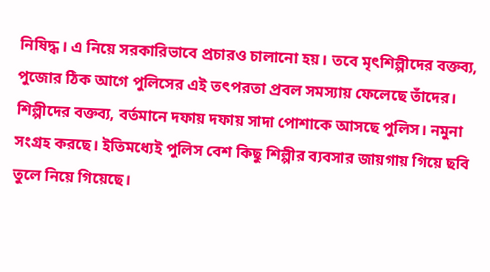নিষিদ্ধ। এ নিয়ে সরকারিভাবে প্রচারও চালানো হয়। তবে মৃৎশিল্পীদের বক্তব্য, পুজোর ঠিক আগে পুলিসের এই তৎপরতা প্রবল সমস্যায় ফেলেছে তাঁদের।
শিল্পীদের বক্তব্য, বর্তমানে দফায় দফায় সাদা পোশাকে আসছে পুলিস। নমুনা সংগ্রহ করছে। ইতিমধ্যেই পুলিস বেশ কিছু শিল্পীর ব্যবসার জায়গায় গিয়ে ছবি তুলে নিয়ে গিয়েছে।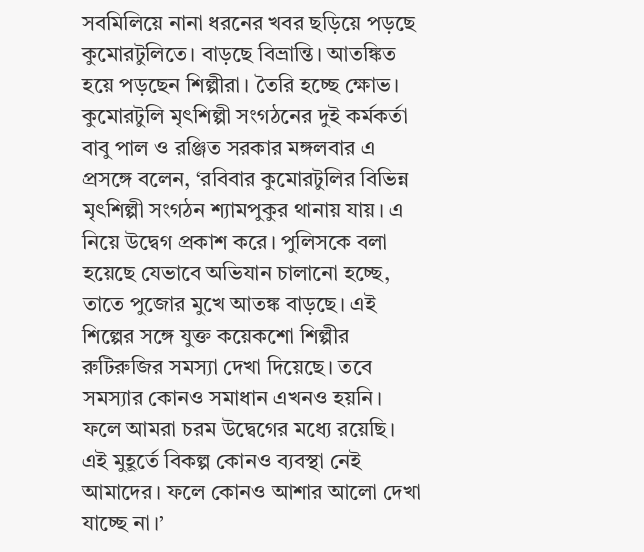সবমিলিয়ে নানা ধরনের খবর ছড়িয়ে পড়ছে কুমোরটুলিতে। বাড়ছে বিভ্রান্তি। আতঙ্কিত হয়ে পড়ছেন শিল্পীরা। তৈরি হচ্ছে ক্ষোভ। কুমোরটুলি মৃৎশিল্পী সংগঠনের দুই কর্মকর্তা বাবু পাল ও রঞ্জিত সরকার মঙ্গলবার এ প্রসঙ্গে বলেন, ‘রবিবার কুমোরটুলির বিভিন্ন মৃৎশিল্পী সংগঠন শ্যামপুকুর থানায় যায়। এ নিয়ে উদ্বেগ প্রকাশ করে। পুলিসকে বলা হয়েছে যেভাবে অভিযান চালানো হচ্ছে, তাতে পুজোর মুখে আতঙ্ক বাড়ছে। এই শিল্পের সঙ্গে যুক্ত কয়েকশো শিল্পীর রুটিরুজির সমস্যা দেখা দিয়েছে। তবে সমস্যার কোনও সমাধান এখনও হয়নি। ফলে আমরা চরম উদ্বেগের মধ্যে রয়েছি। এই মুহূর্তে বিকল্প কোনও ব্যবস্থা নেই আমাদের। ফলে কোনও আশার আলো দেখা যাচ্ছে না।’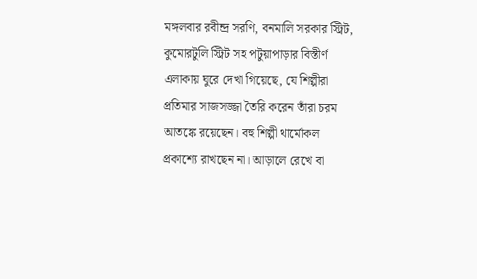মঙ্গলবার রবীন্দ্র সরণি, বনমালি সরকার স্ট্রিট, কুমোরটুলি স্ট্রিট সহ পটুয়াপাড়ার বিস্তীর্ণ এলাকায় ঘুরে দেখা গিয়েছে, যে শিল্পীরা প্রতিমার সাজসজ্জা তৈরি করেন তাঁরা চরম আতঙ্কে রয়েছেন। বহু শিল্পী থার্মোকল প্রকাশ্যে রাখছেন না। আড়ালে রেখে বা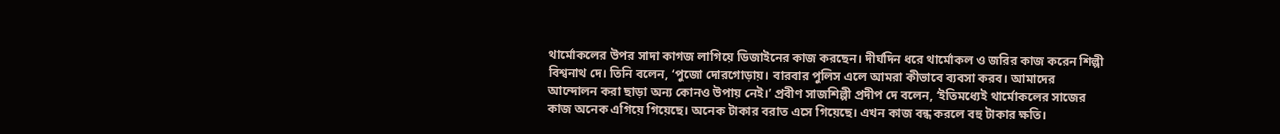থার্মোকলের উপর সাদা কাগজ লাগিয়ে ডিজাইনের কাজ করছেন। দীর্ঘদিন ধরে থার্মোকল ও জরির কাজ করেন শিল্পী বিশ্বনাথ দে। তিনি বলেন, ‘পুজো দোরগোড়ায়। বারবার পুলিস এলে আমরা কীভাবে ব্যবসা করব। আমাদের আন্দোলন করা ছাড়া অন্য কোনও উপায় নেই।’ প্রবীণ সাজশিল্পী প্রদীপ দে বলেন, ‘ইতিমধ্যেই থার্মোকলের সাজের কাজ অনেক এগিয়ে গিয়েছে। অনেক টাকার বরাত এসে গিয়েছে। এখন কাজ বন্ধ করলে বহু টাকার ক্ষতি।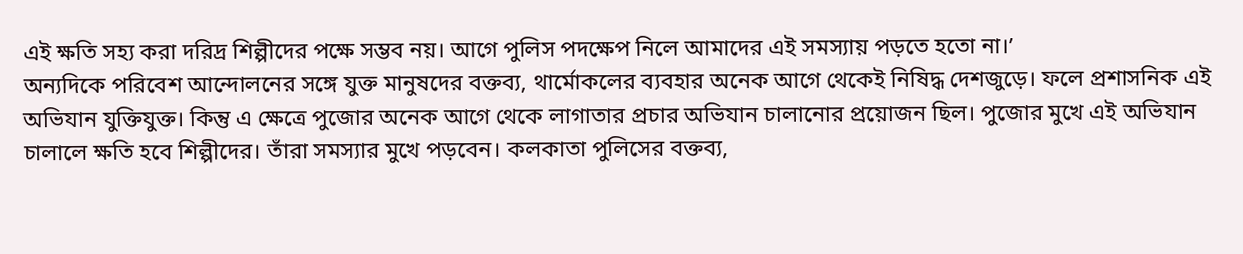এই ক্ষতি সহ্য করা দরিদ্র শিল্পীদের পক্ষে সম্ভব নয়। আগে পুলিস পদক্ষেপ নিলে আমাদের এই সমস্যায় পড়তে হতো না।’
অন্যদিকে পরিবেশ আন্দোলনের সঙ্গে যুক্ত মানুষদের বক্তব্য, থার্মোকলের ব্যবহার অনেক আগে থেকেই নিষিদ্ধ দেশজুড়ে। ফলে প্রশাসনিক এই অভিযান যুক্তিযুক্ত। কিন্তু এ ক্ষেত্রে পুজোর অনেক আগে থেকে লাগাতার প্রচার অভিযান চালানোর প্রয়োজন ছিল। পুজোর মুখে এই অভিযান চালালে ক্ষতি হবে শিল্পীদের। তাঁরা সমস্যার মুখে পড়বেন। কলকাতা পুলিসের বক্তব্য,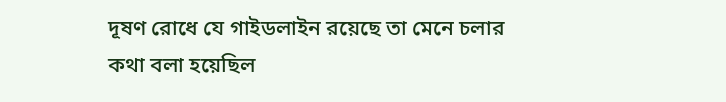দূষণ রোধে যে গাইডলাইন রয়েছে তা মেনে চলার কথা বলা হয়েছিল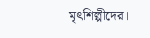মৃৎশিল্পীদের।